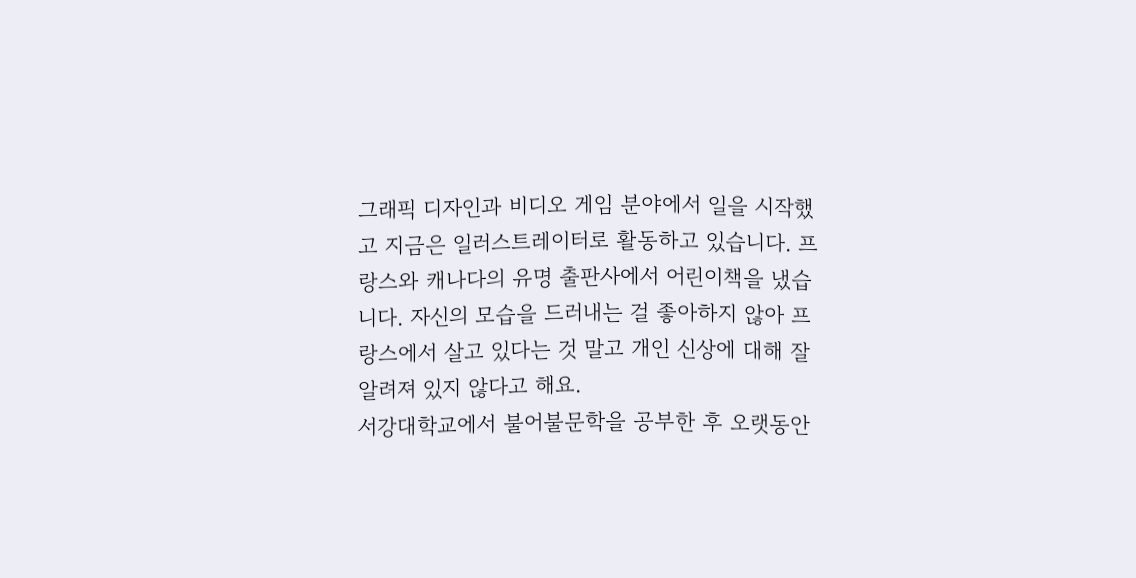그래픽 디자인과 비디오 게임 분야에서 일을 시작했고 지금은 일러스트레이터로 활동하고 있습니다. 프랑스와 캐나다의 유명 출판사에서 어린이책을 냈습니다. 자신의 모습을 드러내는 걸 좋아하지 않아 프랑스에서 살고 있다는 것 말고 개인 신상에 대해 잘 알려져 있지 않다고 해요.
서강대학교에서 불어불문학을 공부한 후 오랫동안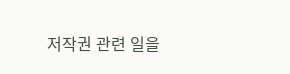저작권 관련 일을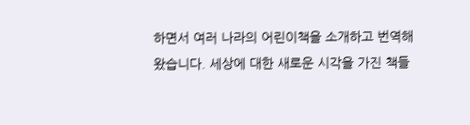하면서 여러 나라의 어린이책을 소개하고 번역해 왔습니다. 세상에 대한 새로운 시각을 가진 책들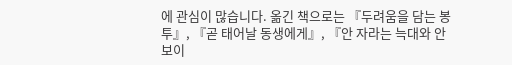에 관심이 많습니다. 옮긴 책으로는 『두려움을 담는 봉투』, 『곧 태어날 동생에게』, 『안 자라는 늑대와 안 보이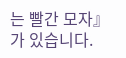는 빨간 모자』가 있습니다.